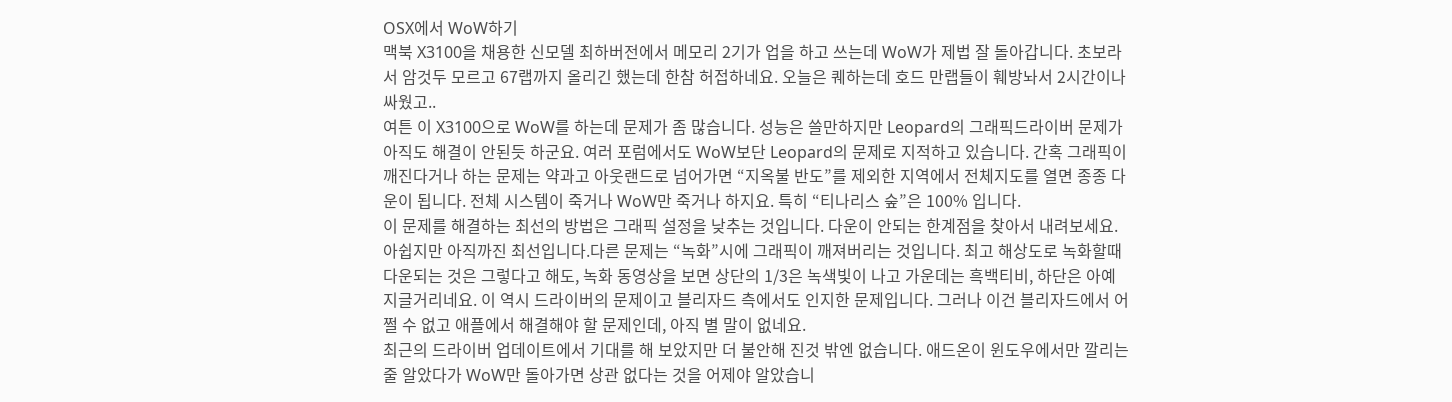OSX에서 WoW하기
맥북 X3100을 채용한 신모델 최하버전에서 메모리 2기가 업을 하고 쓰는데 WoW가 제법 잘 돌아갑니다. 초보라서 암것두 모르고 67랩까지 올리긴 했는데 한참 허접하네요. 오늘은 퀘하는데 호드 만랩들이 훼방놔서 2시간이나 싸웠고..
여튼 이 X3100으로 WoW를 하는데 문제가 좀 많습니다. 성능은 쓸만하지만 Leopard의 그래픽드라이버 문제가 아직도 해결이 안된듯 하군요. 여러 포럼에서도 WoW보단 Leopard의 문제로 지적하고 있습니다. 간혹 그래픽이 깨진다거나 하는 문제는 약과고 아웃랜드로 넘어가면 “지옥불 반도”를 제외한 지역에서 전체지도를 열면 종종 다운이 됩니다. 전체 시스템이 죽거나 WoW만 죽거나 하지요. 특히 “티나리스 숲”은 100% 입니다.
이 문제를 해결하는 최선의 방법은 그래픽 설정을 낮추는 것입니다. 다운이 안되는 한계점을 찾아서 내려보세요. 아쉽지만 아직까진 최선입니다.다른 문제는 “녹화”시에 그래픽이 깨져버리는 것입니다. 최고 해상도로 녹화할때 다운되는 것은 그렇다고 해도, 녹화 동영상을 보면 상단의 1/3은 녹색빛이 나고 가운데는 흑백티비, 하단은 아예 지글거리네요. 이 역시 드라이버의 문제이고 블리자드 측에서도 인지한 문제입니다. 그러나 이건 블리자드에서 어쩔 수 없고 애플에서 해결해야 할 문제인데, 아직 별 말이 없네요.
최근의 드라이버 업데이트에서 기대를 해 보았지만 더 불안해 진것 밖엔 없습니다. 애드온이 윈도우에서만 깔리는 줄 알았다가 WoW만 돌아가면 상관 없다는 것을 어제야 알았습니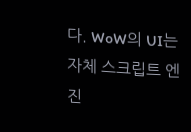다. WoW의 UI는 자체 스크립트 엔진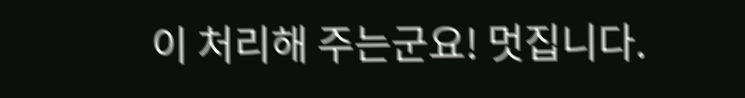이 처리해 주는군요! 멋집니다.